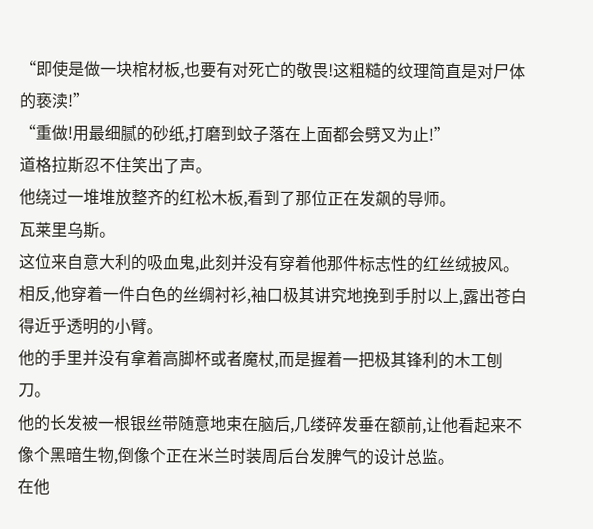“即使是做一块棺材板,也要有对死亡的敬畏!这粗糙的纹理简直是对尸体的亵渎!”
“重做!用最细腻的砂纸,打磨到蚊子落在上面都会劈叉为止!”
道格拉斯忍不住笑出了声。
他绕过一堆堆放整齐的红松木板,看到了那位正在发飙的导师。
瓦莱里乌斯。
这位来自意大利的吸血鬼,此刻并没有穿着他那件标志性的红丝绒披风。
相反,他穿着一件白色的丝绸衬衫,袖口极其讲究地挽到手肘以上,露出苍白得近乎透明的小臂。
他的手里并没有拿着高脚杯或者魔杖,而是握着一把极其锋利的木工刨刀。
他的长发被一根银丝带随意地束在脑后,几缕碎发垂在额前,让他看起来不像个黑暗生物,倒像个正在米兰时装周后台发脾气的设计总监。
在他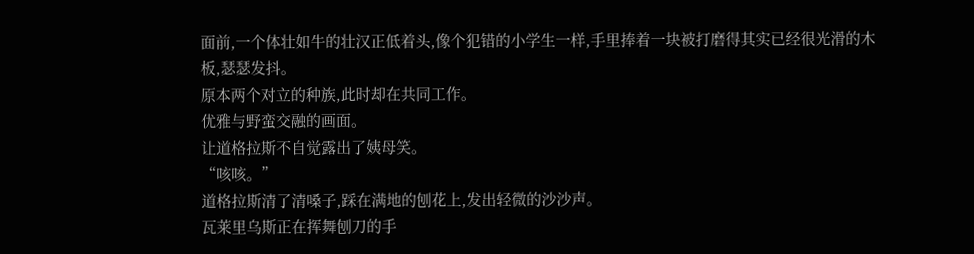面前,一个体壮如牛的壮汉正低着头,像个犯错的小学生一样,手里捧着一块被打磨得其实已经很光滑的木板,瑟瑟发抖。
原本两个对立的种族,此时却在共同工作。
优雅与野蛮交融的画面。
让道格拉斯不自觉露出了姨母笑。
“咳咳。”
道格拉斯清了清嗓子,踩在满地的刨花上,发出轻微的沙沙声。
瓦莱里乌斯正在挥舞刨刀的手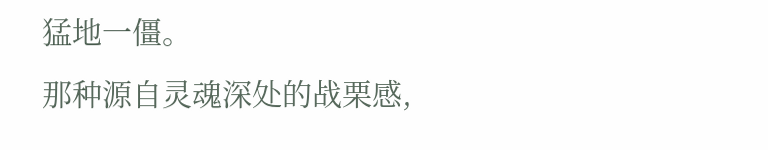猛地一僵。
那种源自灵魂深处的战栗感,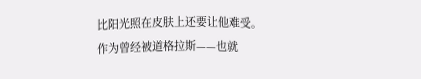比阳光照在皮肤上还要让他难受。
作为曾经被道格拉斯——也就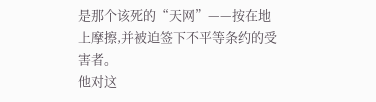是那个该死的“天网”——按在地上摩擦,并被迫签下不平等条约的受害者。
他对这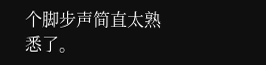个脚步声简直太熟悉了。